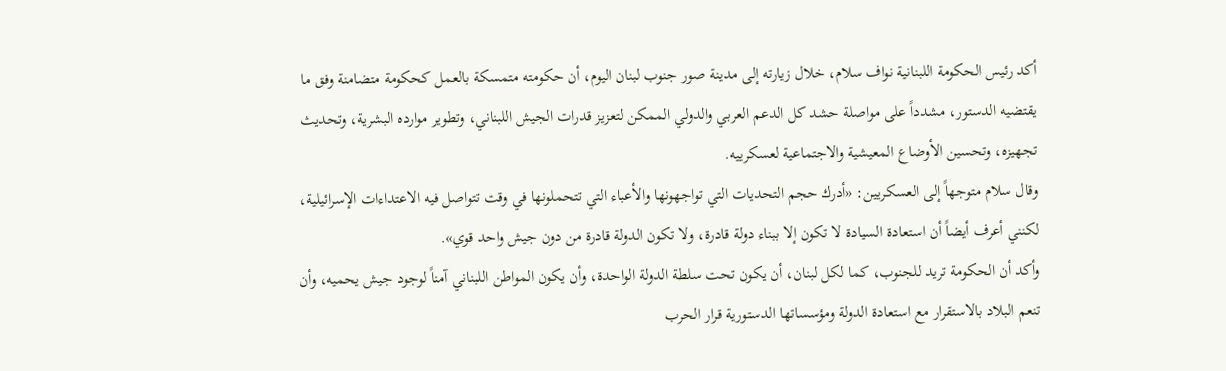أكد رئيس الحكومة اللبنانية نواف سلام، خلال زيارته إلى مدينة صور جنوب لبنان اليوم، أن حكومته متمسكة بالعمل كحكومة متضامنة وفق ما يقتضيه الدستور، مشدداً على مواصلة حشد كل الدعم العربي والدولي الممكن لتعزيز قدرات الجيش اللبناني، وتطوير موارده البشرية، وتحديث تجهيزه، وتحسين الأوضاع المعيشية والاجتماعية لعسكرييه.
وقال سلام متوجهاً إلى العسكريين: «أدرك حجم التحديات التي تواجهونها والأعباء التي تتحملونها في وقت تتواصل فيه الاعتداءات الإسرائيلية، لكنني أعرف أيضاً أن استعادة السيادة لا تكون إلا ببناء دولة قادرة، ولا تكون الدولة قادرة من دون جيش واحد قوي».
وأكد أن الحكومة تريد للجنوب، كما لكل لبنان، أن يكون تحت سلطة الدولة الواحدة، وأن يكون المواطن اللبناني آمناً لوجود جيش يحميه، وأن تنعم البلاد بالاستقرار مع استعادة الدولة ومؤسساتها الدستورية قرار الحرب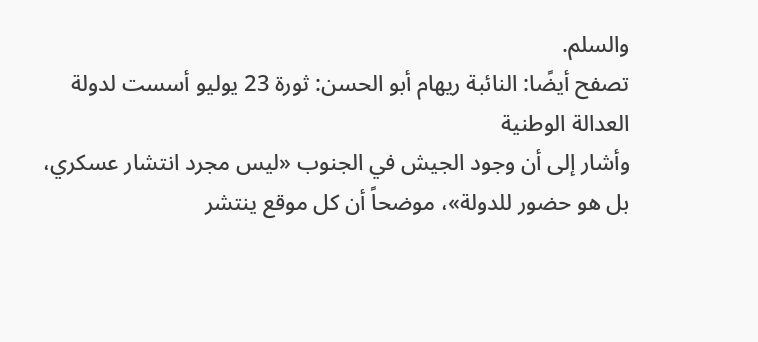والسلم.
تصفح أيضًا: النائبة ريهام أبو الحسن: ثورة 23 يوليو أسست لدولة العدالة الوطنية
وأشار إلى أن وجود الجيش في الجنوب «ليس مجرد انتشار عسكري، بل هو حضور للدولة»، موضحاً أن كل موقع ينتشر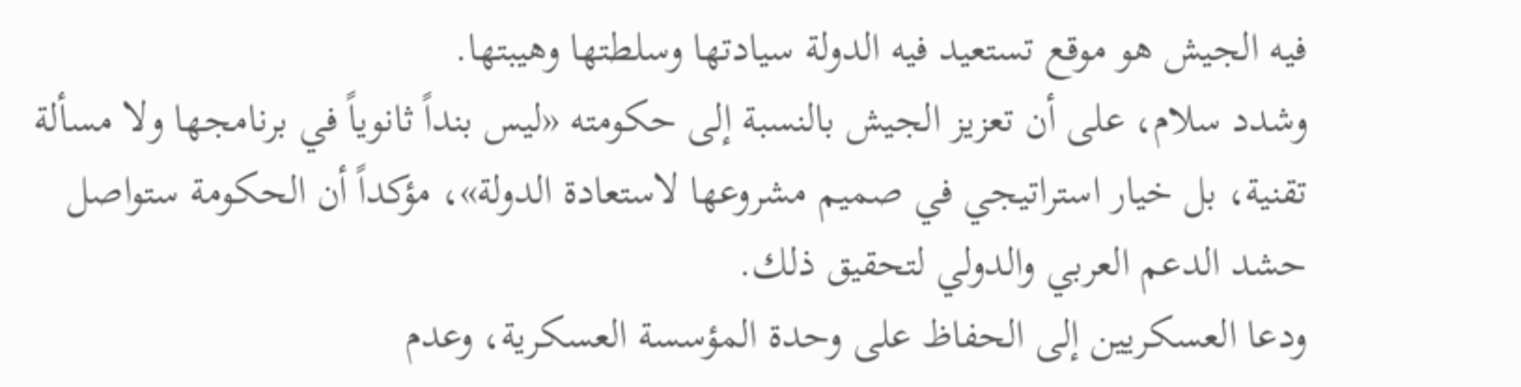فيه الجيش هو موقع تستعيد فيه الدولة سيادتها وسلطتها وهيبتها.
وشدد سلام، على أن تعزيز الجيش بالنسبة إلى حكومته «ليس بنداً ثانوياً في برنامجها ولا مسألة تقنية، بل خيار استراتيجي في صميم مشروعها لاستعادة الدولة»، مؤكداً أن الحكومة ستواصل حشد الدعم العربي والدولي لتحقيق ذلك.
ودعا العسكريين إلى الحفاظ على وحدة المؤسسة العسكرية، وعدم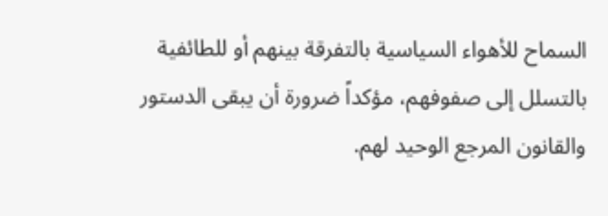السماح للأهواء السياسية بالتفرقة بينهم أو للطائفية بالتسلل إلى صفوفهم، مؤكداً ضرورة أن يبقى الدستور والقانون المرجع الوحيد لهم.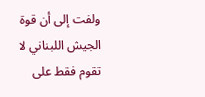ولفت إلى أن قوة الجيش اللبناني لا تقوم فقط على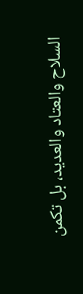السلاح والعتاد والعديد، بل تكمن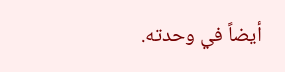أيضاً في وحدته.